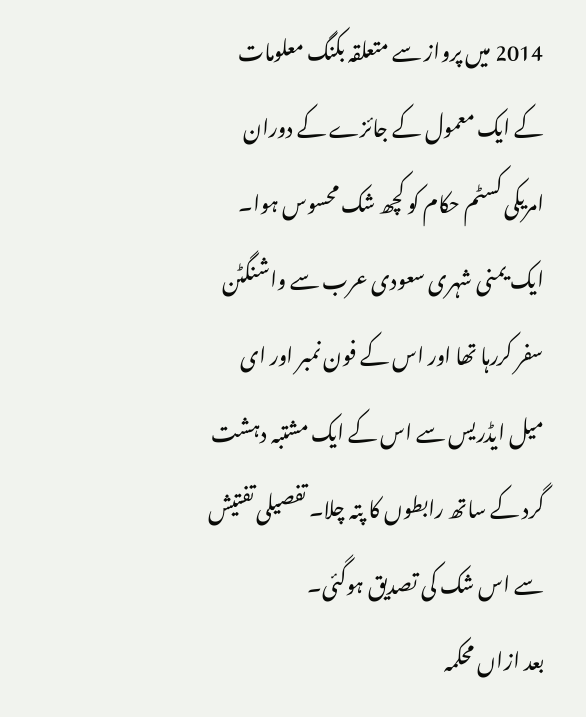2014 میں پرواز سے متعلقہ بکنگ معلومات کے ایک معمول کے جائزے کے دوران امریکی کسٹم حکام کو کچھ شک محسوس ہوا۔ ایک یمنی شہری سعودی عرب سے واشنگٹن سفر کررہا تھا اور اس کے فون نمبر اور ای میل ایڈریس سے اس کے ایک مشتبہ دہشت گرد کے ساتھ رابطوں کا پتہ چلا۔ تفصیلی تفتیش سے اس شک کی تصدیق ہوگئی۔
بعد ازاں محکمہ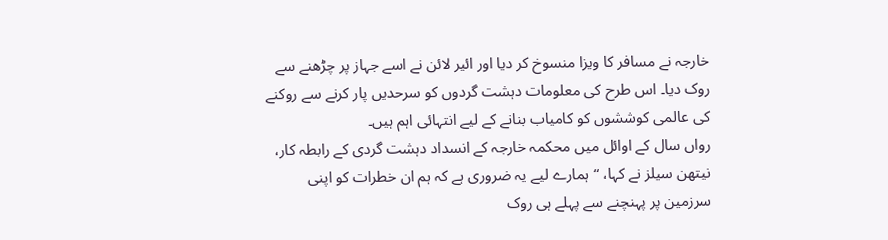خارجہ نے مسافر کا ویزا منسوخ کر دیا اور ائیر لائن نے اسے جہاز پر چڑھنے سے روک دیا۔ اس طرح کی معلومات دہشت گردوں کو سرحدیں پار کرنے سے روکنے کی عالمی کوششوں کو کامیاب بنانے کے لیے انتہائی اہم ہیں۔
رواں سال کے اوائل میں محکمہ خارجہ کے انسداد دہشت گردی کے رابطہ کار، نیتھن سیلز نے کہا، “ہمارے لیے یہ ضروری ہے کہ ہم ان خطرات کو اپنی سرزمین پر پہنچنے سے پہلے ہی روک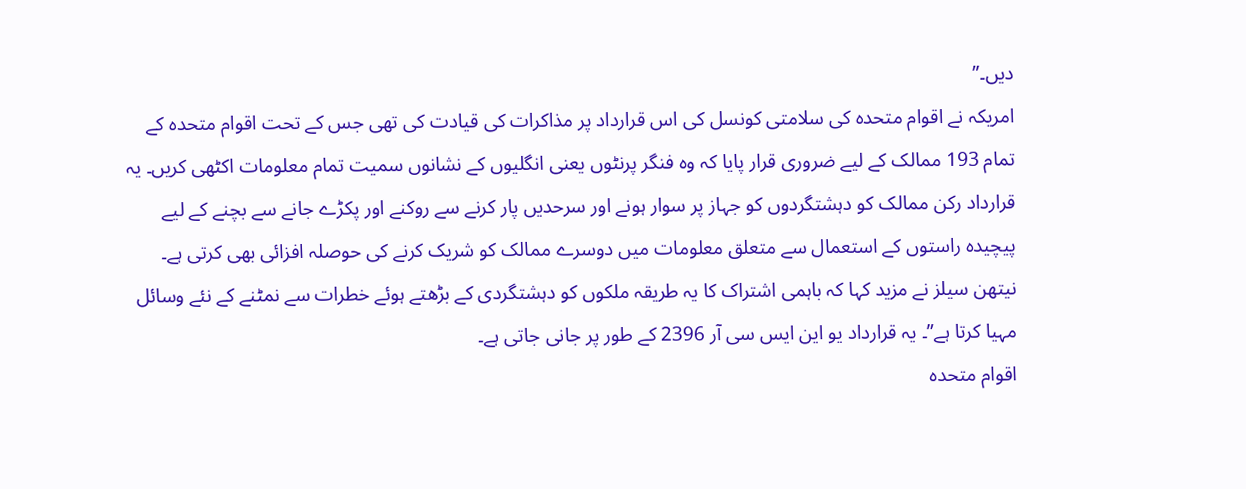دیں۔”
امریکہ نے اقوام متحدہ کی سلامتی کونسل کی اس قرارداد پر مذاکرات کی قیادت کی تھی جس کے تحت اقوام متحدہ کے تمام 193 ممالک کے لیے ضروری قرار پایا کہ وہ فنگر پرنٹوں یعنی انگلیوں کے نشانوں سمیت تمام معلومات اکٹھی کریں۔ یہ قرارداد رکن ممالک کو دہشتگردوں کو جہاز پر سوار ہونے اور سرحدیں پار کرنے سے روکنے اور پکڑے جانے سے بچنے کے لیے پیچیدہ راستوں کے استعمال سے متعلق معلومات میں دوسرے ممالک کو شریک کرنے کی حوصلہ افزائی بھی کرتی ہے۔ نیتھن سیلز نے مزید کہا کہ باہمی اشتراک کا یہ طریقہ ملکوں کو دہشتگردی کے بڑھتے ہوئے خطرات سے نمٹنے کے نئے وسائل مہیا کرتا ہے”۔ یہ قرارداد یو این ایس سی آر 2396 کے طور پر جانی جاتی ہے۔
اقوام متحدہ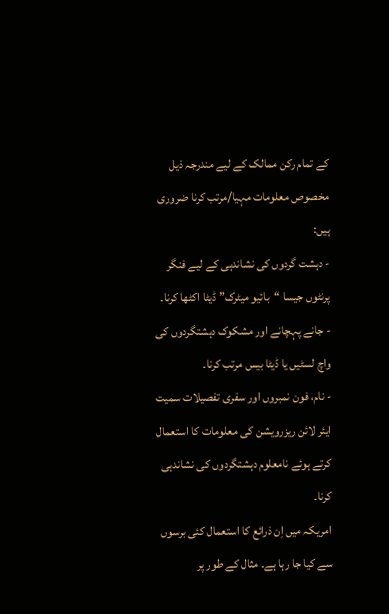کے تمام رکن ممالک کے لیے مندرجہ ذیل مخصوص معلومات مہیا/مرتب کرنا ضروری ہیں:
- دہشت گردوں کی نشاندہی کے لیے فنگر پرنٹوں جیسا “بائیو میٹرک” ڈیٹا اکٹھا کرنا۔
- جانے پہچانے اور مشکوک دہشتگردوں کی واچ لسٹیں یا ڈیٹا بیس مرتب کرنا۔
- نام، فون نمبروں اور سفری تفصیلات سمیت ایئر لائن ریزرویشن کی معلومات کا استعمال کرتے ہوئے نامعلوم دہشتگردوں کی نشاندہی کرنا۔
امریکہ میں اِن ذرائع کا استعمال کئی برسوں سے کیا جا رہا ہے۔ مثال کے طور پر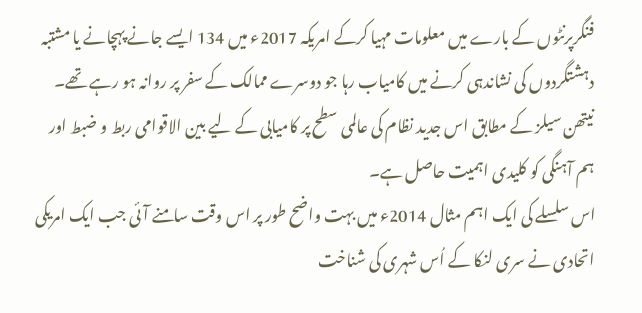فنگرپرنٹوں کے بارے میں معلومات مہیا کرکے امریکہ 2017ء میں 134 ایسے جانے پہچانے یا مشتبہ دہشتگردوں کی نشاندہی کرنے میں کامیاب رہا جو دوسرے ممالک کے سفر پر روانہ ہو رہے تھے۔
نیتھن سیلز کے مطابق اس جدید نظام کی عالمی سطح پر کامیابی کے لیے بین الاقوامی ربط و ضبط اور ہم آہنگی کو کلیدی اہمیت حاصل ہے۔
اس سلسلے کی ایک اہم مثال 2014ء میں بہت واضح طور پر اس وقت سامنے آئی جب ایک امریکی اتحادی نے سری لنکا کے اُس شہری کی شناخت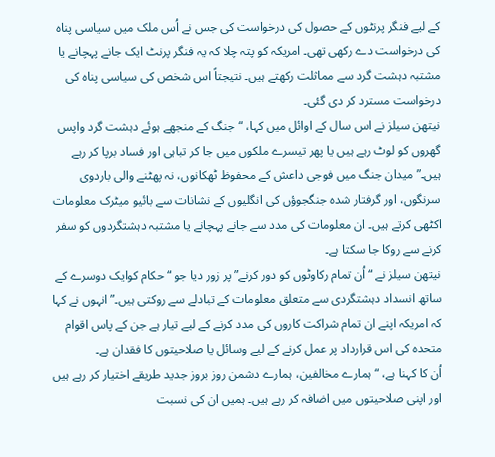کے لیے فنگر پرنٹوں کے حصول کی درخواست کی جس نے اُس ملک میں سیاسی پناہ کی درخواست دے رکھی تھی۔ امریکہ کو پتہ چلا کہ یہ فنگر پرنٹ ایک جانے پہچانے یا مشتبہ دہشت گرد سے مماثلت رکھتے ہیں۔ نتیجتاً اس شخص کی سیاسی پناہ کی درخواست مسترد کر دی گئی۔
نیتھن سیلز نے اس سال کے اوائل میں کہا، “جنگ کے منجھے ہوئے دہشت گرد واپس گھروں کو لوٹ رہے ہیں یا پھر تیسرے ملکوں میں جا کر تباہی اور فساد برپا کر رہے ہیں۔” میدان جنگ میں فوجی داعش کے محفوظ ٹھکانوں، نہ پھٹنے والی باردوی سرنگوں، اور گرفتار شدہ جنگجوؤں کی انگلیوں کے نشانات سے بائیو میٹرک معلومات اکٹھی کرتے ہیں۔ ان معلومات کی مدد سے جانے پہچانے یا مشتبہ دہشتگردوں کو سفر کرنے سے روکا جا سکتا ہے۔
نیتھن سیلز نے “اُن تمام رکاوٹوں کو دور کرنے” پر زور دیا جو “حکام کوایک دوسرے کے ساتھ انسداد دہشتگردی سے متعلق معلومات کے تبادلے سے روکتی ہیں۔” انہوں نے کہا کہ امریکہ اپنے ان تمام شراکت کاروں کی مدد کرنے کے لیے تیار ہے جن کے پاس اقوام متحدہ کی اس قرارداد پر عمل کرنے کے لیے وسائل یا صلاحیتوں کا فقدان ہے۔
اُن کا کہنا ہے، “ہمارے مخالفین، ہمارے دشمن روز بروز جدید طریقے اختیار کر رہے ہیں اور اپنی صلاحیتوں میں اضافہ کر رہے ہیں۔ ہمیں ان کی نسبت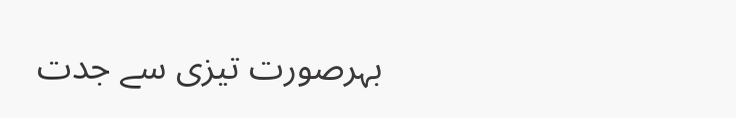بہرصورت تیزی سے جدت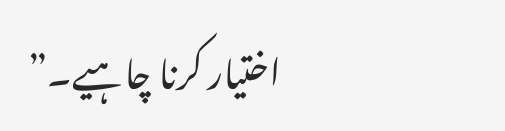اختیار کرنا چاہیے۔”